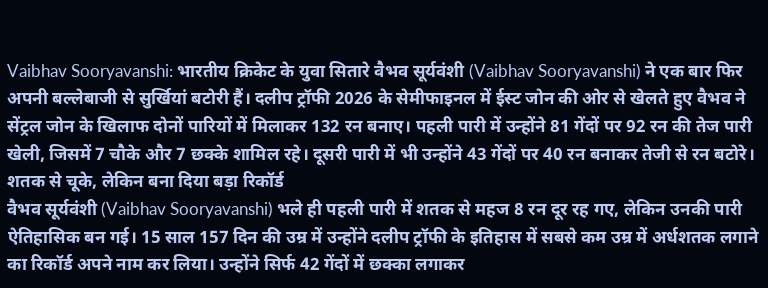Vaibhav Sooryavanshi: भारतीय क्रिकेट के युवा सितारे वैभव सूर्यवंशी (Vaibhav Sooryavanshi) ने एक बार फिर अपनी बल्लेबाजी से सुर्खियां बटोरी हैं। दलीप ट्रॉफी 2026 के सेमीफाइनल में ईस्ट जोन की ओर से खेलते हुए वैभव ने सेंट्रल जोन के खिलाफ दोनों पारियों में मिलाकर 132 रन बनाए। पहली पारी में उन्होंने 81 गेंदों पर 92 रन की तेज पारी खेली, जिसमें 7 चौके और 7 छक्के शामिल रहे। दूसरी पारी में भी उन्होंने 43 गेंदों पर 40 रन बनाकर तेजी से रन बटोरे।
शतक से चूके, लेकिन बना दिया बड़ा रिकॉर्ड
वैभव सूर्यवंशी (Vaibhav Sooryavanshi) भले ही पहली पारी में शतक से महज 8 रन दूर रह गए, लेकिन उनकी पारी ऐतिहासिक बन गई। 15 साल 157 दिन की उम्र में उन्होंने दलीप ट्रॉफी के इतिहास में सबसे कम उम्र में अर्धशतक लगाने का रिकॉर्ड अपने नाम कर लिया। उन्होंने सिर्फ 42 गेंदों में छक्का लगाकर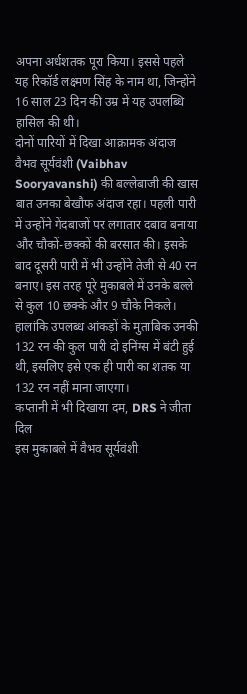अपना अर्धशतक पूरा किया। इससे पहले यह रिकॉर्ड लक्ष्मण सिंह के नाम था, जिन्होंने 16 साल 23 दिन की उम्र में यह उपलब्धि हासिल की थी।
दोनों पारियों में दिखा आक्रामक अंदाज
वैभव सूर्यवंशी (Vaibhav Sooryavanshi) की बल्लेबाजी की खास बात उनका बेखौफ अंदाज रहा। पहली पारी में उन्होंने गेंदबाजों पर लगातार दबाव बनाया और चौकों-छक्कों की बरसात की। इसके बाद दूसरी पारी में भी उन्होंने तेजी से 40 रन बनाए। इस तरह पूरे मुकाबले में उनके बल्ले से कुल 10 छक्के और 9 चौके निकले। हालांकि उपलब्ध आंकड़ों के मुताबिक उनकी 132 रन की कुल पारी दो इनिंग्स में बंटी हुई थी, इसलिए इसे एक ही पारी का शतक या 132 रन नहीं माना जाएगा।
कप्तानी में भी दिखाया दम, DRS ने जीता दिल
इस मुकाबले में वैभव सूर्यवंशी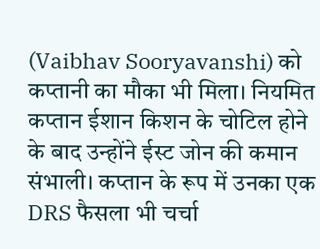(Vaibhav Sooryavanshi) को कप्तानी का मौका भी मिला। नियमित कप्तान ईशान किशन के चोटिल होने के बाद उन्होंने ईस्ट जोन की कमान संभाली। कप्तान के रूप में उनका एक DRS फैसला भी चर्चा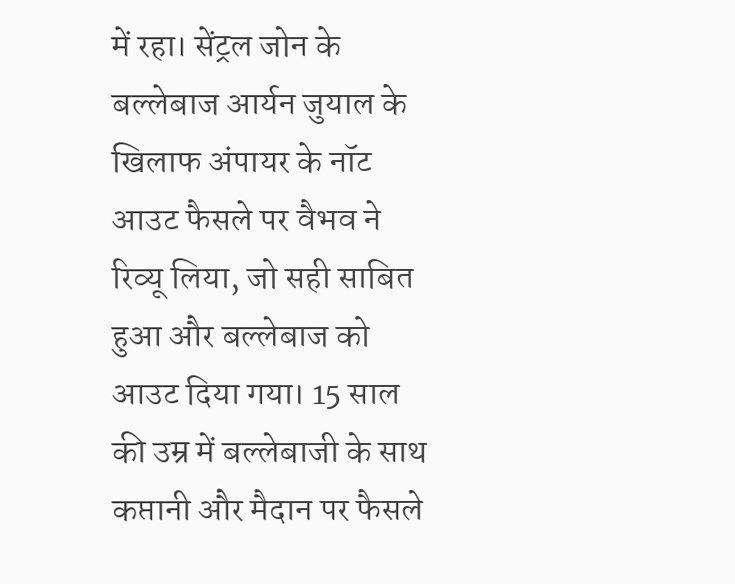में रहा। सेंट्रल जोन के बल्लेबाज आर्यन जुयाल के खिलाफ अंपायर के नॉट आउट फैसले पर वैभव ने रिव्यू लिया, जो सही साबित हुआ और बल्लेबाज को आउट दिया गया। 15 साल की उम्र में बल्लेबाजी के साथ कप्तानी और मैदान पर फैसले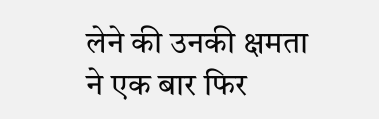लेने की उनकी क्षमता ने एक बार फिर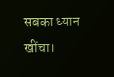सबका ध्यान खींचा।